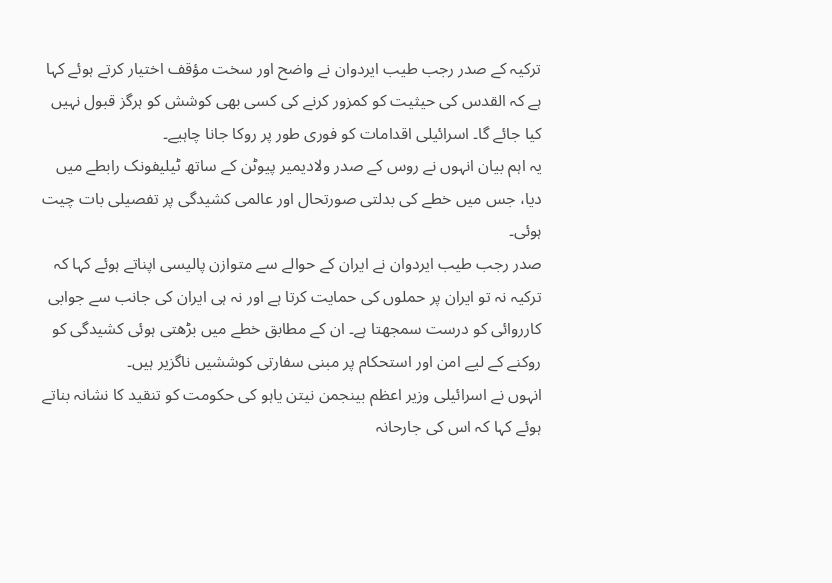ترکیہ کے صدر رجب طیب ایردوان نے واضح اور سخت مؤقف اختیار کرتے ہوئے کہا ہے کہ القدس کی حیثیت کو کمزور کرنے کی کسی بھی کوشش کو ہرگز قبول نہیں کیا جائے گا۔ اسرائیلی اقدامات کو فوری طور پر روکا جانا چاہیے۔
یہ اہم بیان انہوں نے روس کے صدر ولادیمیر پیوٹن کے ساتھ ٹیلیفونک رابطے میں دیا، جس میں خطے کی بدلتی صورتحال اور عالمی کشیدگی پر تفصیلی بات چیت ہوئی۔
صدر رجب طیب ایردوان نے ایران کے حوالے سے متوازن پالیسی اپناتے ہوئے کہا کہ ترکیہ نہ تو ایران پر حملوں کی حمایت کرتا ہے اور نہ ہی ایران کی جانب سے جوابی کارروائی کو درست سمجھتا ہے۔ ان کے مطابق خطے میں بڑھتی ہوئی کشیدگی کو روکنے کے لیے امن اور استحکام پر مبنی سفارتی کوششیں ناگزیر ہیں۔
انہوں نے اسرائیلی وزیر اعظم بینجمن نیتن یاہو کی حکومت کو تنقید کا نشانہ بناتے ہوئے کہا کہ اس کی جارحانہ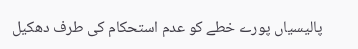پالیسیاں پورے خطے کو عدم استحکام کی طرف دھکیل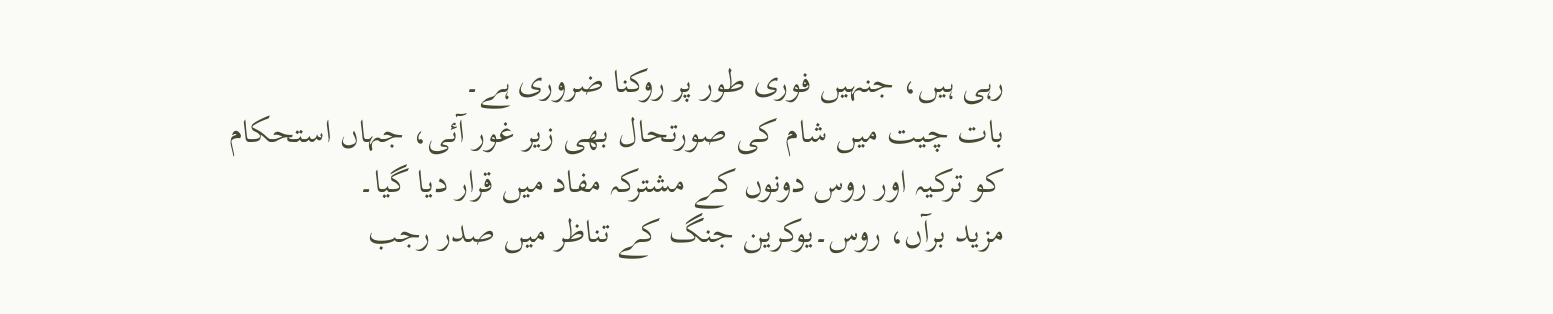رہی ہیں، جنہیں فوری طور پر روکنا ضروری ہے۔
بات چیت میں شام کی صورتحال بھی زیر غور آئی، جہاں استحکام کو ترکیہ اور روس دونوں کے مشترکہ مفاد میں قرار دیا گیا۔
مزید برآں، روس۔یوکرین جنگ کے تناظر میں صدر رجب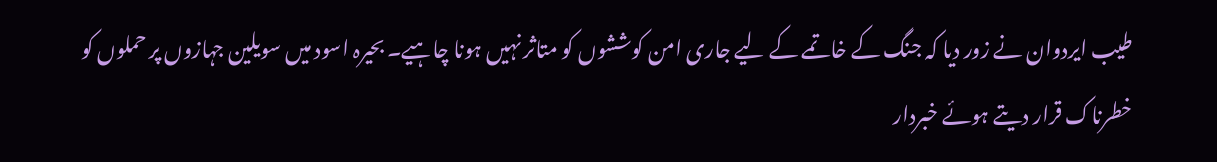طیب ایردوان نے زور دیا کہ جنگ کے خاتمے کے لیے جاری امن کوششوں کو متاثر نہیں ہونا چاہیے۔ بحیرہ اسود میں سویلین جہازوں پر حملوں کو خطرناک قرار دیتے ہوئے خبردار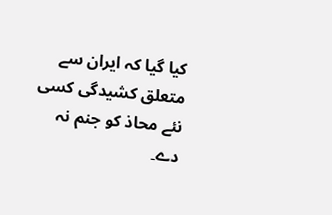کیا گیا کہ ایران سے متعلق کشیدگی کسی نئے محاذ کو جنم نہ دے۔